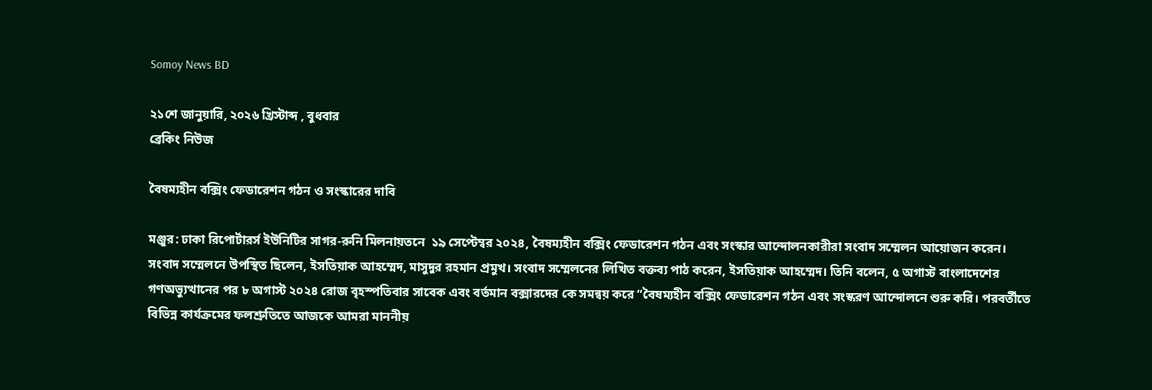Somoy News BD

২১শে জানুয়ারি, ২০২৬ খ্রিস্টাব্দ , বুধবার
ব্রেকিং নিউজ

বৈষম্যহীন বক্সিং ফেডারেশন গঠন ও সংস্কারের দাবি

মঞ্জুর: ঢাকা রিপোর্টারর্স ইউনিটির সাগর-রুনি মিলনায়তনে  ১৯ সেপ্টেম্বর ২০২৪, বৈষম্যহীন বক্সিং ফেডারেশন গঠন এবং সংস্কার আন্দোলনকারীরা সংবাদ সম্মেলন আয়োজন করেন। সংবাদ সম্মেলনে উপস্থিত ছিলেন, ইসতিয়াক আহম্মেদ, মাসুদুর রহমান প্রমুখ। সংবাদ সম্মেলনের লিখিত বক্তব্য পাঠ করেন, ইসতিয়াক আহম্মেদ। তিনি বলেন, ৫ অগাস্ট বাংলাদেশের গণঅভ্যুত্থানের পর ৮ অগাস্ট ২০২৪ রোজ বৃহস্পতিবার সাবেক এবং বর্তমান বক্সারদের কে সমন্বয় করে “বৈষম্যহীন বক্সিং ফেডারেশন গঠন এবং সংস্করণ আন্দোলনে শুরু করি। পরবর্তীতে বিভিন্ন কার্যক্রমের ফলশ্রুতিতে আজকে আমরা মাননীয়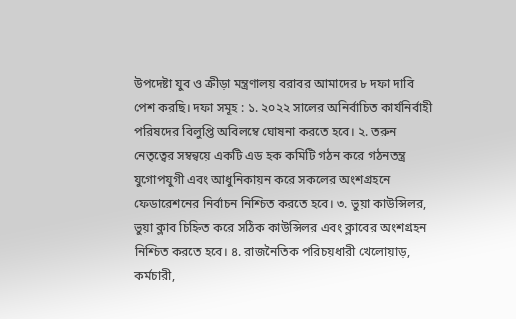উপদেষ্টা যুব ও ক্রীড়া মন্ত্রণালয় বরাবর আমাদের ৮ দফা দাবি পেশ করছি। দফা সমূহ : ১. ২০২২ সালের অনির্বাচিত কার্যনির্বাহী পরিষদের বিলুপ্তি অবিলম্বে ঘোষনা করতে হবে। ২. তরুন নেতৃত্বের সম্বন্বয়ে একটি এড হক কমিটি গঠন করে গঠনতন্ত্র যুগোপযুগী এবং আধুনিকায়ন করে সকলের অংশগ্রহনে ফেডারেশনের নির্বাচন নিশ্চিত করতে হবে। ৩. ভুয়া কাউন্সিলর, ভুয়া ক্লাব চিহ্নিত করে সঠিক কাউন্সিলর এবং ক্লাবের অংশগ্রহন নিশ্চিত করতে হবে। ৪. রাজনৈতিক পরিচয়ধারী খেলোয়াড়, কর্মচারী,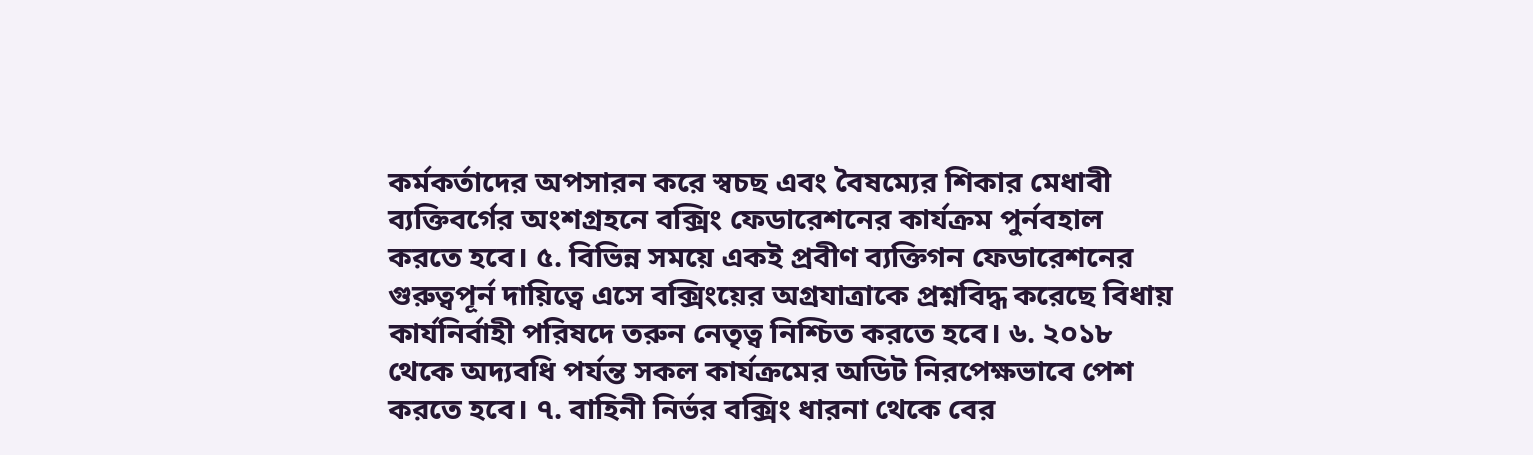কর্মকর্তাদের অপসারন করে স্বচছ এবং বৈষম্যের শিকার মেধাবী ব্যক্তিবর্গের অংশগ্রহনে বক্সিং ফেডারেশনের কার্যক্রম পুর্নবহাল করতে হবে। ৫. বিভিন্ন সময়ে একই প্রবীণ ব্যক্তিগন ফেডারেশনের গুরুত্বপূর্ন দায়িত্বে এসে বক্সিংয়ের অগ্রযাত্রাকে প্রশ্নবিদ্ধ করেছে বিধায় কার্যনির্বাহী পরিষদে তরুন নেতৃত্ব নিশ্চিত করতে হবে। ৬. ২০১৮ থেকে অদ্যবধি পর্যন্ত সকল কার্যক্রমের অডিট নিরপেক্ষভাবে পেশ করতে হবে। ৭. বাহিনী নির্ভর বক্সিং ধারনা থেকে বের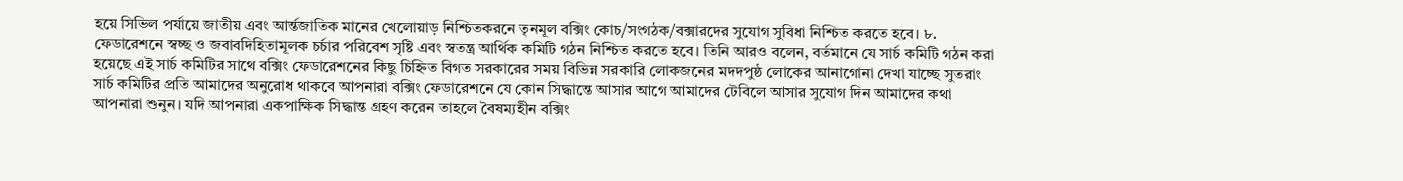হয়ে সিভিল পর্যায়ে জাতীয় এবং আর্ন্তজাতিক মানের খেলোয়াড় নিশ্চিতকরনে তৃনমূল বক্সিং কোচ/সংগঠক/বক্সারদের সুযোগ সুবিধা নিশ্চিত করতে হবে। ৮. ফেডারেশনে স্বচ্ছ ও জবাবদিহিতামূলক চর্চার পরিবেশ সৃষ্টি এবং স্বতন্ত্র আর্থিক কমিটি গঠন নিশ্চিত করতে হবে। তিনি আরও বলেন, বর্তমানে যে সার্চ কমিটি গঠন করা হয়েছে এই সার্চ কমিটির সাথে বক্সিং ফেডারেশনের কিছু চিহ্নিত বিগত সরকারের সময় বিভিন্ন সরকারি লোকজনের মদদপুষ্ঠ লোকের আনাগোনা দেখা যাচ্ছে সুতরাং সার্চ কমিটির প্রতি আমাদের অনুরোধ থাকবে আপনারা বক্সিং ফেডারেশনে যে কোন সিদ্ধান্তে আসার আগে আমাদের টেবিলে আসার সুযোগ দিন আমাদের কথা আপনারা শুনুন। যদি আপনারা একপাক্ষিক সিদ্ধান্ত গ্রহণ করেন তাহলে বৈষম্যহীন বক্সিং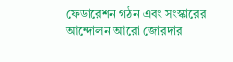ফেডারেশন গঠন এবং সংস্কারের আন্দোলন আরো জোরদার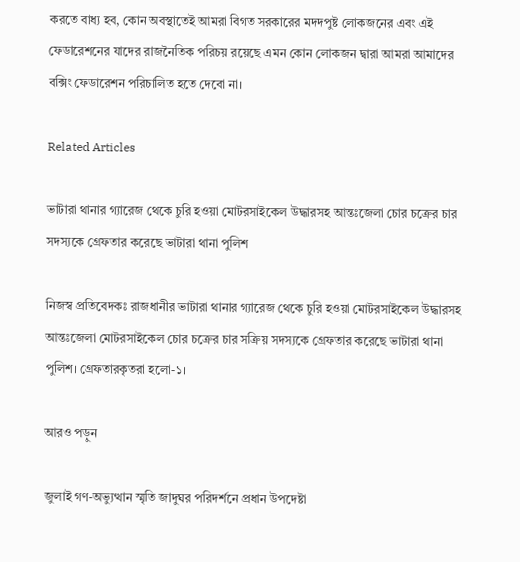করতে বাধ্য হব, কোন অবস্থাতেই আমরা বিগত সরকারের মদদপুষ্ট লোকজনের এবং এই ফেডারেশনের যাদের রাজনৈতিক পরিচয় রয়েছে এমন কোন লোকজন দ্বারা আমরা আমাদের বক্সিং ফেডারেশন পরিচালিত হতে দেবো না।

Related Articles

ভাটারা থানার গ্যারেজ থেকে চুরি হওয়া মোটরসাইকেল উদ্ধারসহ আন্তঃজেলা চোর চক্রের চার সদস্যকে গ্রেফতার করেছে ভাটারা থানা পুলিশ

নিজস্ব প্রতিবেদকঃ রাজধানীর ভাটারা থানার গ্যারেজ থেকে চুরি হওয়া মোটরসাইকেল উদ্ধারসহ আন্তঃজেলা মোটরসাইকেল চোর চক্রের চার সক্রিয় সদস্যকে গ্রেফতার করেছে ভাটারা থানা পুলিশ। গ্রেফতারকৃতরা হলো-১।

আরও পড়ুন

জুলাই গণ-অভ্যুত্থান স্মৃতি জাদুঘর পরিদর্শনে প্রধান উপদেষ্টা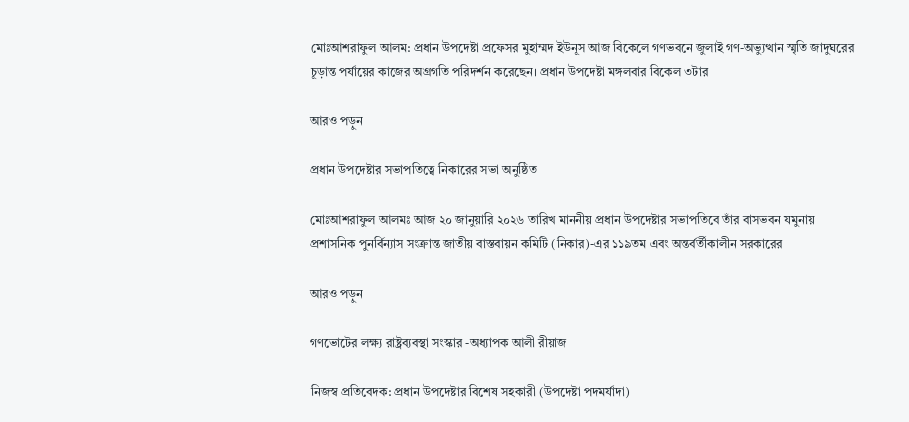মোঃআশরাফুল আলম: প্রধান উপদেষ্টা প্রফেসর মুহাম্মদ ইউনূস আজ বিকেলে গণভবনে জুলাই গণ-অভ্যুত্থান স্মৃতি জাদুঘরের চূড়ান্ত পর্যায়ের কাজের অগ্রগতি পরিদর্শন করেছেন। প্রধান উপদেষ্টা মঙ্গলবার বিকেল ৩টার

আরও পড়ুন

প্রধান উপদেষ্টার সভাপতিত্বে নিকারের সভা অনুষ্ঠিত

মোঃআশরাফুল আলমঃ আজ ২০ জানুয়ারি ২০২৬ তারিখ মাননীয় প্রধান উপদেষ্টার সভাপতিবে তাঁর বাসভবন যমুনায় প্রশাসনিক পুনর্বিন্যাস সংক্রান্ত জাতীয় বাস্তবায়ন কমিটি (নিকার)-এর ১১৯তম এবং অন্তর্বর্তীকালীন সরকারের

আরও পড়ুন

গণভোটের লক্ষ্য রাষ্ট্রব্যবস্থা সংস্কার -অধ্যাপক আলী রীয়াজ

নিজস্ব প্রতিবেদক: প্রধান উপদেষ্টার বিশেষ সহকারী (উপদেষ্টা পদমর্যাদা)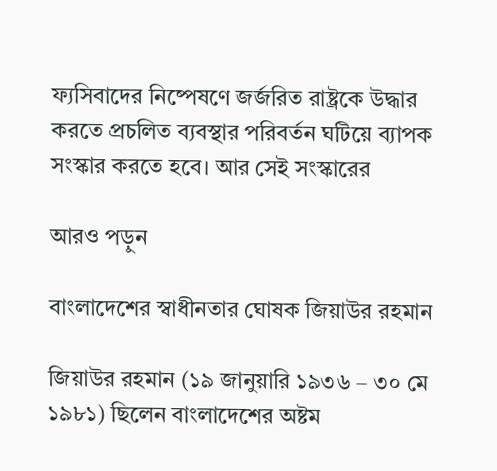ফ্যসিবাদের নিষ্পেষণে জর্জরিত রাষ্ট্রকে উদ্ধার করতে প্রচলিত ব্যবস্থার পরিবর্তন ঘটিয়ে ব্যাপক সংস্কার করতে হবে। আর সেই সংস্কারের

আরও পড়ুন

বাংলাদেশের স্বাধীনতার ঘোষক জিয়াউর রহমান

জিয়াউর রহমান (১৯ জানুয়ারি ১৯৩৬ – ৩০ মে ১৯৮১) ছিলেন বাংলাদেশের অষ্টম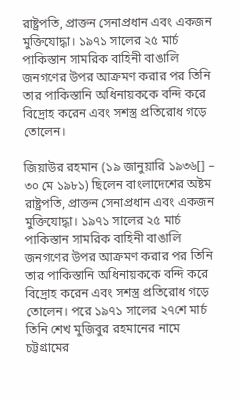রাষ্ট্রপতি, প্রাক্তন সেনাপ্রধান এবং একজন মুক্তিযোদ্ধা। ১৯৭১ সালের ২৫ মার্চ পাকিস্তান সামরিক বাহিনী বাঙালি জনগণের উপর আক্রমণ করার পর তিনি তার পাকিস্তানি অধিনায়ককে বন্দি করে বিদ্রোহ করেন এবং সশস্ত্র প্রতিরোধ গড়ে তোলেন।

জিয়াউর রহমান (১৯ জানুয়ারি ১৯৩৬[] – ৩০ মে ১৯৮১) ছিলেন বাংলাদেশের অষ্টম রাষ্ট্রপতি, প্রাক্তন সেনাপ্রধান এবং একজন মুক্তিযোদ্ধা। ১৯৭১ সালের ২৫ মার্চ পাকিস্তান সামরিক বাহিনী বাঙালি জনগণের উপর আক্রমণ করার পর তিনি তার পাকিস্তানি অধিনায়ককে বন্দি করে বিদ্রোহ করেন এবং সশস্ত্র প্রতিরোধ গড়ে তোলেন। পরে ১৯৭১ সালের ২৭শে মার্চ তিনি শেখ মুজিবুর রহমানের নামে চট্টগ্রামের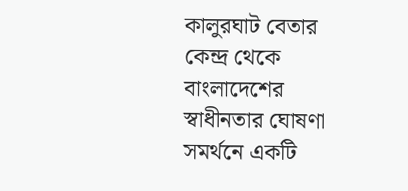কালুরঘাট বেতার কেন্দ্র থেকে বাংলাদেশের স্বাধীনতার ঘোষণা সমর্থনে একটি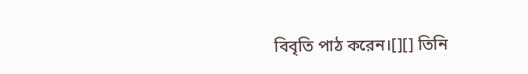বিবৃতি পাঠ করেন।[][] তিনি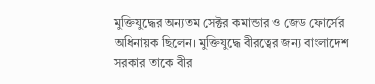মুক্তিযুদ্ধের অন্যতম সেক্টর কমান্ডার ও জেড ফোর্সের অধিনায়ক ছিলেন। মুক্তিযুদ্ধে বীরত্বের জন্য বাংলাদেশ সরকার তাকে বীর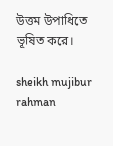উত্তম উপাধিতে ভূষিত করে।

sheikh mujibur rahman